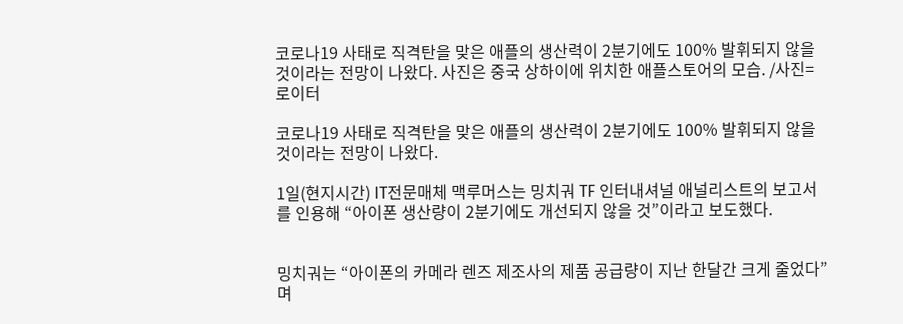코로나19 사태로 직격탄을 맞은 애플의 생산력이 2분기에도 100% 발휘되지 않을 것이라는 전망이 나왔다. 사진은 중국 상하이에 위치한 애플스토어의 모습. /사진=로이터

코로나19 사태로 직격탄을 맞은 애플의 생산력이 2분기에도 100% 발휘되지 않을 것이라는 전망이 나왔다.

1일(현지시간) IT전문매체 맥루머스는 밍치궈 TF 인터내셔널 애널리스트의 보고서를 인용해 “아이폰 생산량이 2분기에도 개선되지 않을 것”이라고 보도했다.


밍치궈는 “아이폰의 카메라 렌즈 제조사의 제품 공급량이 지난 한달간 크게 줄었다”며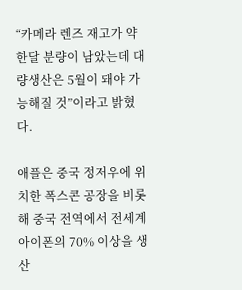“카메라 렌즈 재고가 약 한달 분량이 남았는데 대량생산은 5월이 돼야 가능해질 것”이라고 밝혔다.

애플은 중국 정저우에 위치한 폭스콘 공장을 비롯해 중국 전역에서 전세계 아이폰의 70% 이상을 생산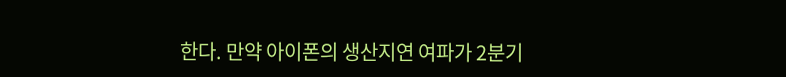한다. 만약 아이폰의 생산지연 여파가 2분기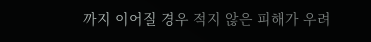까지 이어질 경우 적지 않은 피해가 우려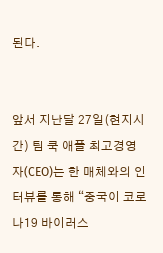된다.


앞서 지난달 27일(현지시간) 팀 쿡 애플 최고경영자(CEO)는 한 매체와의 인터뷰를 통해 “중국이 코로나19 바이러스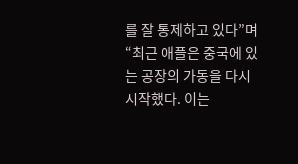를 잘 통제하고 있다”며 “최근 애플은 중국에 있는 공장의 가동을 다시 시작했다. 이는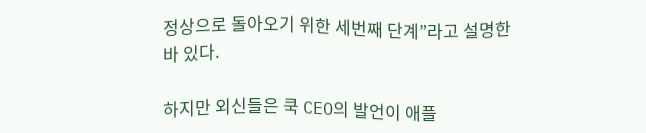정상으로 돌아오기 위한 세번째 단계”라고 설명한 바 있다.

하지만 외신들은 쿡 CEO의 발언이 애플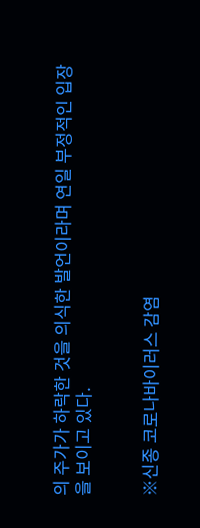의 주가가 하락한 것을 의식한 발언이라며 연일 부정적인 입장을 보이고 있다.


※신종 코로나바이러스 감염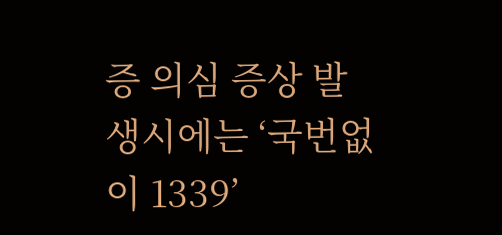증 의심 증상 발생시에는 ‘국번없이 1339’